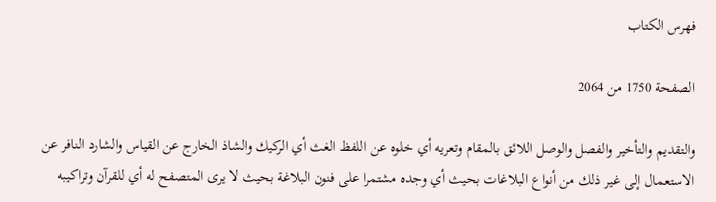فهرس الكتاب

الصفحة 1750 من 2064

والتقديم والتأخير والفصل والوصل اللائق بالمقام وتعريه أي خلوه عن اللفظ الغث أي الركيك والشاذ الخارج عن القياس والشارد النافر عن الاستعمال إلى غير ذلك من أنواع البلاغات بحيث أي وجده مشتمرا على فنون البلاغة بحيث لا يرى المتصفح له أي للقرآن وتراكيبه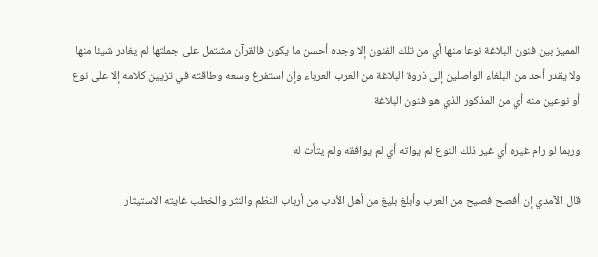المميز بين فنون البلاغة نوعا منها أي من تلك الفنون إلا وجده أحسن ما يكون فالقرآن مشتمل على جملتها لم يغادر شيئا منها ولا يقدر أحد من البلغاء الواصلين إلى ذروة البلاغة من العرب العرباء وإن استفرغ وسعه وطاقته في تزيين كلامه إلا على نوع أو نوعين منه أي من المذكور الذي هو فنون البلاغة

وربما لو رام غيره أي غير ذلك النوع لم يواته أي لم يوافقه ولم يتأت له

قال الآمدي إن أفصح فصيح من العرب وأبلغ بليغ من أهل الأدب من أرباب النظم والنثر والخطب غايته الاستيثار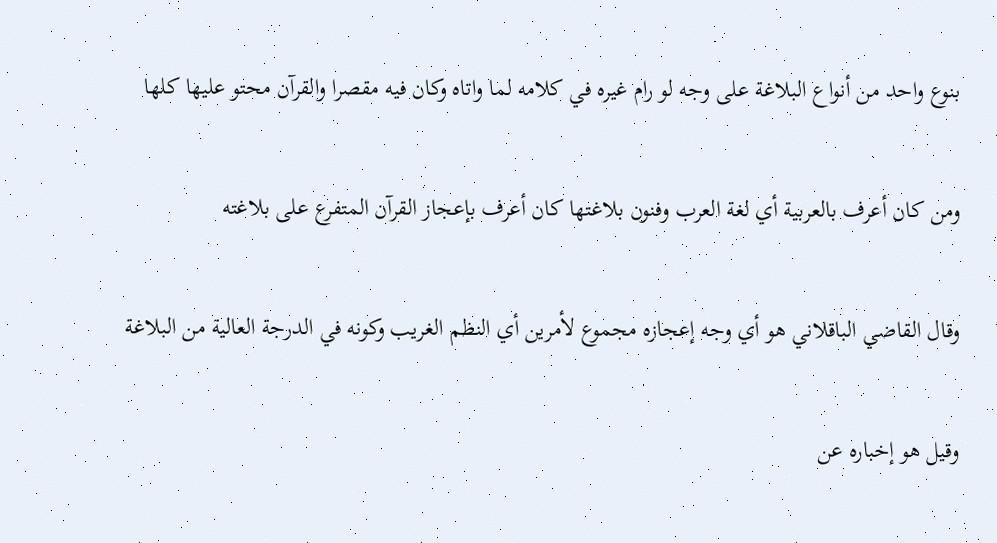بنوع واحد من أنواع البلاغة على وجه لو رام غيره في كلامه لما واتاه وكان فيه مقصرا والقرآن محتو عليها كلها

ومن كان أعرف بالعربية أي لغة العرب وفنون بلاغتها كان أعرف بإعجاز القرآن المتفرع على بلاغته

وقال القاضي الباقلاني هو أي وجه إعجازه مجموع لأمرين أي النظم الغريب وكونه في الدرجة العالية من البلاغة

وقيل هو إخباره عن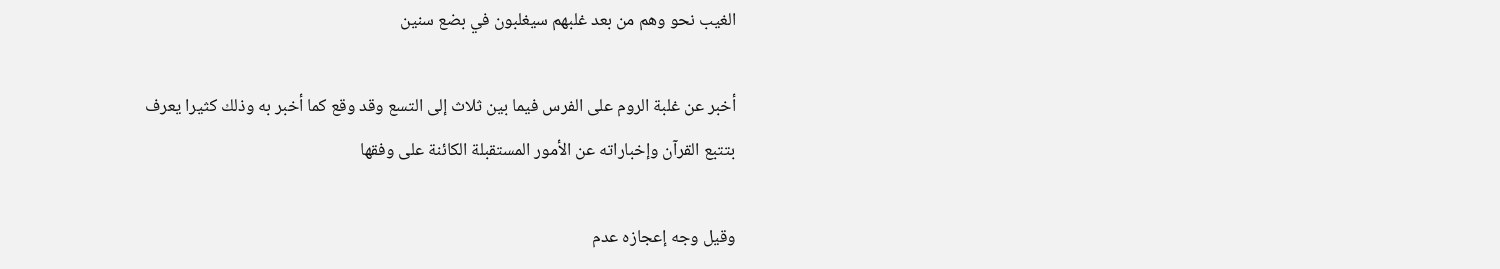الغيب نحو وهم من بعد غلبهم سيغلبون في بضع سنين

أخبر عن غلبة الروم على الفرس فيما بين ثلاث إلى التسع وقد وقع كما أخبر به وذلك كثيرا يعرف بتتبع القرآن وإخباراته عن الأمور المستقبلة الكائنة على وفقها

وقيل وجه إعجازه عدم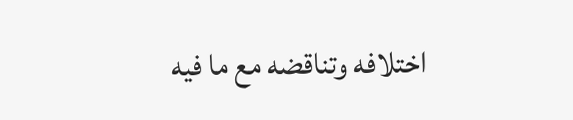اختلافه وتناقضه مع ما فيه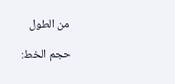من الطول

حجم الخط: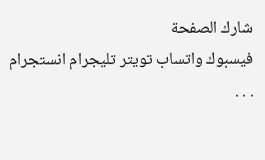شارك الصفحة
فيسبوك واتساب تويتر تليجرام انستجرام
. . .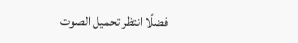فضلًا انتظر تحميل الصوت